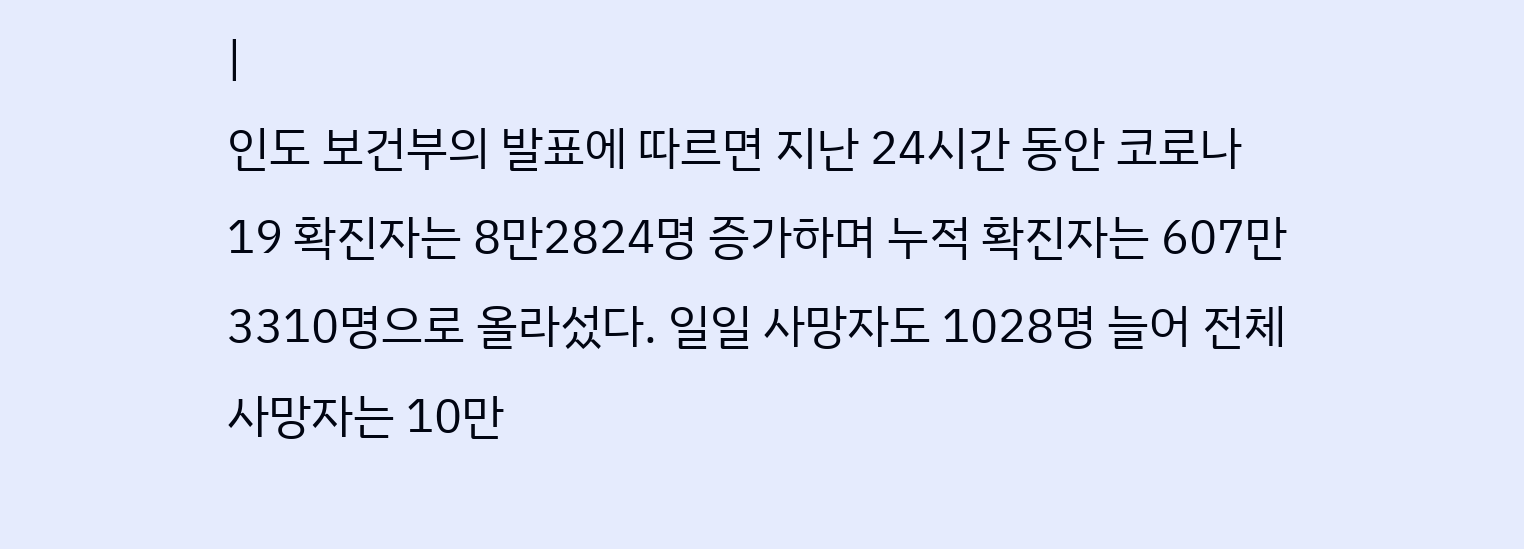|
인도 보건부의 발표에 따르면 지난 24시간 동안 코로나19 확진자는 8만2824명 증가하며 누적 확진자는 607만3310명으로 올라섰다. 일일 사망자도 1028명 늘어 전체 사망자는 10만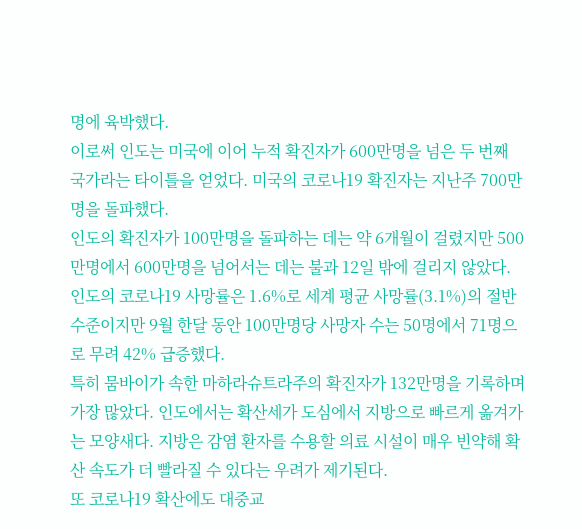명에 육박했다.
이로써 인도는 미국에 이어 누적 확진자가 600만명을 넘은 두 번째 국가라는 타이틀을 얻었다. 미국의 코로나19 확진자는 지난주 700만명을 돌파했다.
인도의 확진자가 100만명을 돌파하는 데는 약 6개월이 걸렸지만 500만명에서 600만명을 넘어서는 데는 불과 12일 밖에 걸리지 않았다.
인도의 코로나19 사망률은 1.6%로 세계 평균 사망률(3.1%)의 절반 수준이지만 9월 한달 동안 100만명당 사망자 수는 50명에서 71명으로 무려 42% 급증했다.
특히 뭄바이가 속한 마하라슈트라주의 확진자가 132만명을 기록하며 가장 많았다. 인도에서는 확산세가 도심에서 지방으로 빠르게 옮겨가는 모양새다. 지방은 감염 환자를 수용할 의료 시설이 매우 빈약해 확산 속도가 더 빨라질 수 있다는 우려가 제기된다.
또 코로나19 확산에도 대중교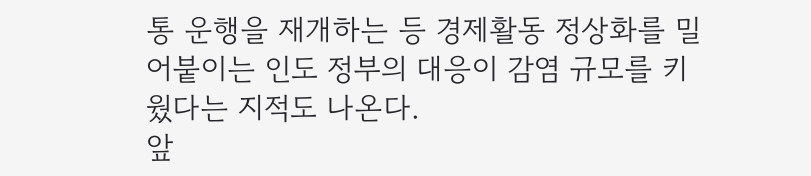통 운행을 재개하는 등 경제활동 정상화를 밀어붙이는 인도 정부의 대응이 감염 규모를 키웠다는 지적도 나온다.
앞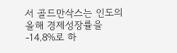서 골드만삭스는 인도의 올해 경제성장률을 -14.8%로 하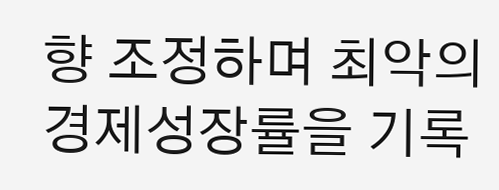향 조정하며 최악의 경제성장률을 기록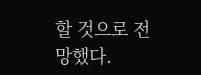할 것으로 전망했다.